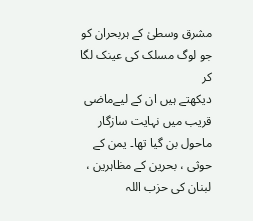مشرق وسطیٰ کے ہربحران کو جو لوگ مسلک کی عینک لگا کر
دیکھتے ہیں ان کے لیےماضی قریب میں نہایت سازگار ماحول بن گیا تھا۔ یمن کے
حوثی ، بحرین کے مظاہرین ، لبنان کی حزب اللہ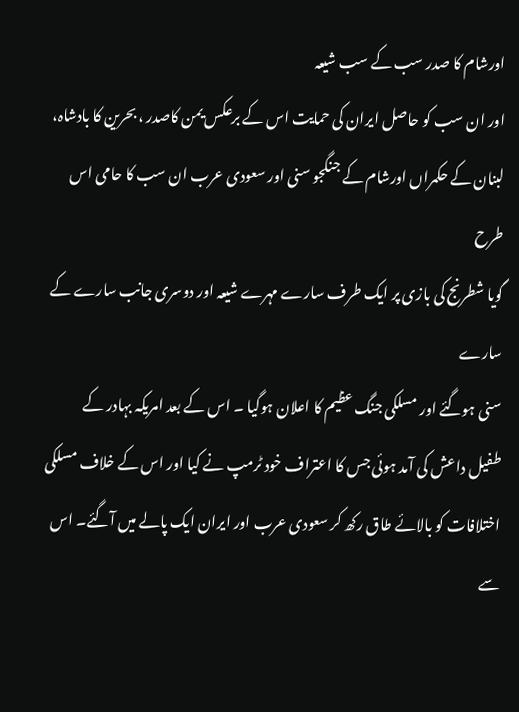اورشام کا صدر سب کے سب شیعہ
اور ان سب کو حاصل ایران کی حمایت اس کے برعکس یمن کاصدر ، بحرین کا بادشاہ،
لبنان کے حکمراں اورشام کے جنگجو سنی اور سعودی عرب ان سب کا حامی اس طرح
گویا شطرنج کی بازی پر ایک طرف سارے مہرے شیعہ اور دوسری جانب سارے کے سارے
سنی ہوگئے اور مسلکی جنگ عظیم کا اعلان ہوگیا ۔ اس کے بعد امریکہ بہادر کے
طفیل داعش کی آمد ہوئی جس کا اعتراف خود ٹرمپ نے کیا اور اس کے خلاف مسلکی
اختلافات کو بالائے طاق رکھ کر سعودی عرب اور ایران ایک پالے میں آگئے۔ اس
سے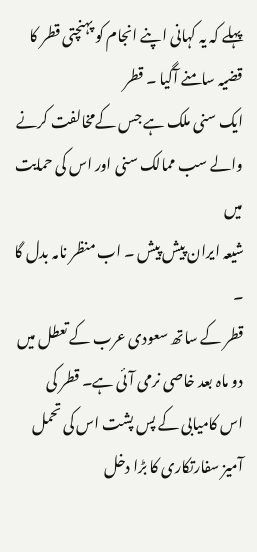پہلے کہ یہ کہانی اپنے انجام کو پہنچتی قطر کا قضیہ سامنے آگیا ۔ قطر
ایک سنی ملک ہے جس کےمخالفت کرنے والے سب ممالک سنی اور اس کی حمایت میں
شیعہ ایران پیش پیش ۔ اب منظر نامہ بدل گا ۔
قطر کے ساتھ سعودی عرب کے تعطل میں دو ماہ بعد خاصی نرمی آئی ہے۔ قطر کی
اس کامیابی کے پس پشت اس کی تحمل آمیز سفارتکاری کا بڑا دخل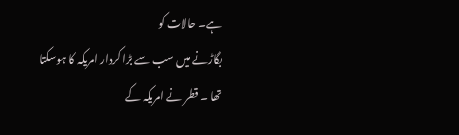ہے۔ حالات کو
بگاڑنے میں سب سے بڑا کردار امریکہ کا ہوسکتا تھا ۔ قطر نے امریکہ کے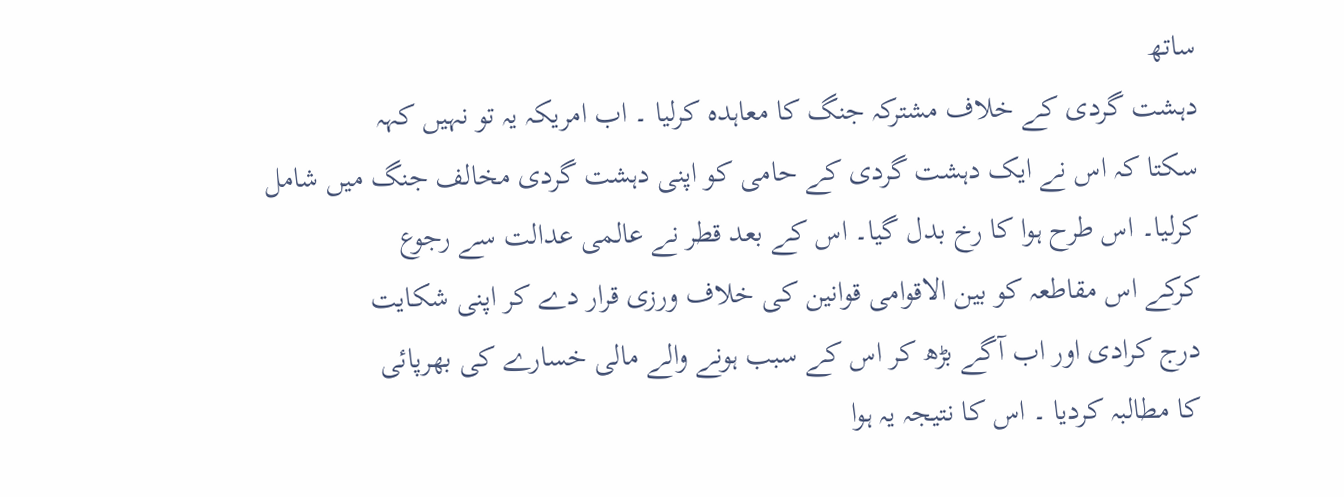ساتھ
دہشت گردی کے خلاف مشترکہ جنگ کا معاہدہ کرلیا ۔ اب امریکہ یہ تو نہیں کہہ
سکتا کہ اس نے ایک دہشت گردی کے حامی کو اپنی دہشت گردی مخالف جنگ میں شامل
کرلیا۔ اس طرح ہوا کا رخ بدل گیا۔ اس کے بعد قطر نے عالمی عدالت سے رجوع
کرکے اس مقاطعہ کو بین الاقوامی قوانین کی خلاف ورزی قرار دے کر اپنی شکایت
درج کرادی اور اب آگے بڑھ کر اس کے سبب ہونے والے مالی خسارے کی بھرپائی
کا مطالبہ کردیا ۔ اس کا نتیجہ یہ ہوا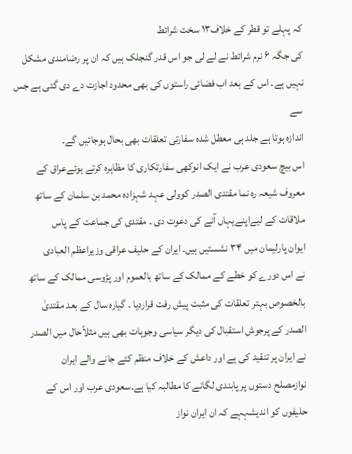کہ پہلے تو قطر کے خلاف۱۳ سخت شرائط
کی جگہ ۶ نرم شرائط نے لے لی جو اس قدر گنجلک ہیں کہ ان پر رضامندی مشکل
نہیں ہے۔ اس کے بعد اب فضائی راستوں کی بھی محدود اجازت دے دی گئی ہے جس سے
اندازہ ہوتا ہے جلد ہی معطل شدہ سفارتی تعلقات بھی بحال ہوجائیں گے۔
اس بیچ سعودی عرب نے ایک انوکھی سفارتکاری کا مظاہرہ کرتے ہوئےعراق کے
معروف شیعہ رہ نما مقتدی الصدر کوولی عہد شہزادہ محمد بن سلمان کے ساتھ
ملاقات کے لیےاپنےیہاں آنے کی دعوت دی ۔ مقتدی کی جماعت کے پاس
ایوان پارلیمان میں ۳۴ نشستیں ہیں۔ ایران کے حلیف عراقی وزیراعظم العبادی
نے اس دورے کو خطے کے ممالک کے ساتھ بالعموم اور پڑوسی ممالک کے ساتھ
بالخصوص بہتر تعلقات کی مثبت پیش رفت قراردیا ۔ گیارہ سال کے بعد مقتدیٰ
الصدر کے پرجوش استقبال کی دیگر سیاسی وجوہات بھی ہیں مثلاًحال میں الصدر
نے ایران پر تنقید کی ہے اور داعش کے خلاف منظم کئے جانے والے ایران
نوازمصلح دستوں پر پابندی لگانے کا مطالبہ کیا ہے۔سعودی عرب اور اس کے
حلیفوں کو اندیشہہے کہ ان ایران نواز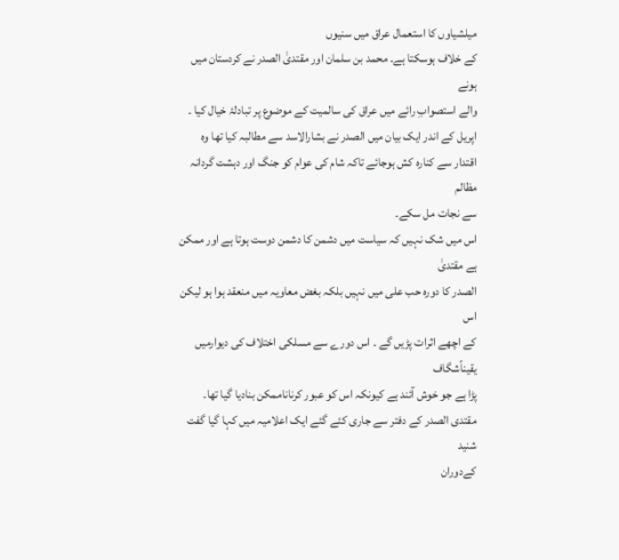میلشیاوں کا استعمال عراق میں سنیوں
کے خلاف ہوسکتا ہے۔ محمد بن سلمان اور مقتدیٰ الصدر نے کردستان میں ہونے
والے استصوابِ رائے میں عراق کی سالمیت کے موضوع پر تبادلۂ خیال کیا ۔
اپریل کے اندر ایک بیان میں الصدر نے بشارالاسد سے مطالبہ کیا تھا وہ
اقتدار سے کنارہ کش ہوجائے تاکہ شام کی عوام کو جنگ اور دہشت گردانہ مظالم
سے نجات مل سکے۔
اس میں شک نہیں کہ سیاست میں دشمن کا دشمن دوست ہوتا ہے اور ممکن ہے مقتدیٰ
الصدر کا دورہ حب علی میں نہیں بلکہ بغض معاویہ میں منعقد ہوا ہو لیکن اس
کے اچھے اثرات پڑیں گے ۔ اس دورے سے مسلکی اختلاف کی دیوارمیں یقیناًشگاف
پڑا ہے جو خوش آئند ہے کیونکہ اس کو عبور کرناناممکن بنادیا گیا تھا۔
مقتدی الصدر کے دفتر سے جاری کئے گئے ایک اعلامیہ میں کہا گیا گفت شنید
کےدوران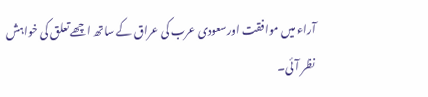آراء میں موافقت اورسعودی عرب کی عراق کے ساتھ اچھے تعلق کی خواہش
نظر آئی۔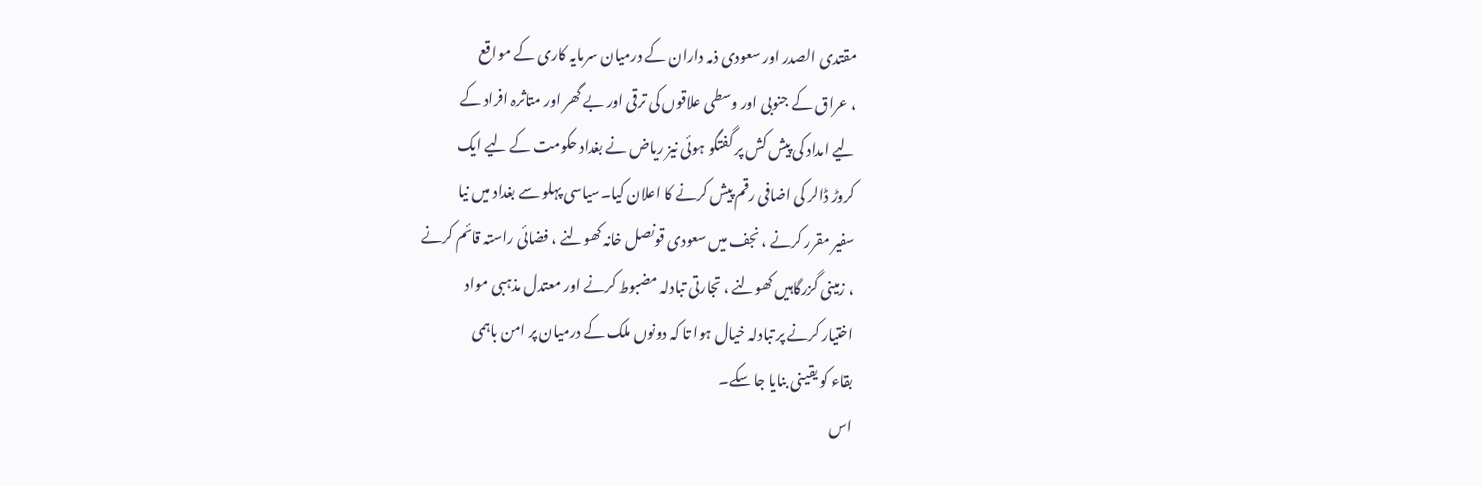مقتدی الصدر اور سعودی ذمہ داران کے درمیان سرمایہ کاری کے مواقع
، عراق کے جنوبی اور وسطی علاقوں کی ترقی اور بے گھر اور متاثرہ افراد کے
لیے امداد کی پیش کش پر گفتگو ہوئی نیز ریاض نے بغداد حکومت کے لیے ایک
کروڑ ڈالر کی اضافی رقم پیش کرنے کا اعلان کیا۔سیاسی پہلو سے بغداد میں نیا
سفیر مقرر کرنے ، نجف میں سعودی قونصل خانہ کھولنے ، فضائی راستہ قائم کرنے
، زمینی گزرگاہیں کھولنے ، تجارتی تبادلہ مضبوط کرنے اور معتدل مذہبی مواد
اختیار کرنے پر تبادلہ خیال ہوا تا کہ دونوں ملک کے درمیان پر امن باہمی
بقاء کو یقینی بنایا جا سکے۔
اس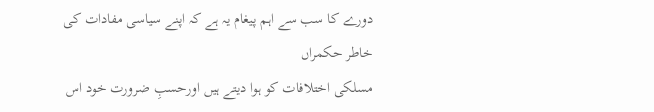دورے کا سب سے اہم پیغام یہ ہے کہ اپنے سیاسی مفادات کی خاطر حکمراں
مسلکی اختلافات کو ہوا دیتے ہیں اورحسبِ ضرورت خود اس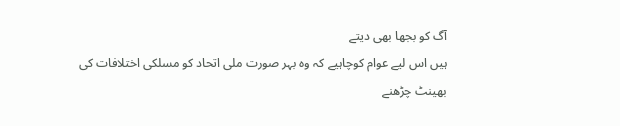آگ کو بجھا بھی دیتے
ہیں اس لیے عوام کوچاہیے کہ وہ بہر صورت ملی اتحاد کو مسلکی اختلافات کی
بھینٹ چڑھنے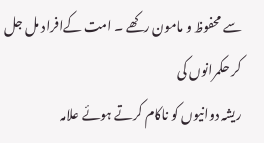سے محفوظ و مامون رکھے ۔ امت کےافراد مل جل کر حکمرانوں کی
ریشہ دوانیوں کو ناکام کرتے ہوئے علامہ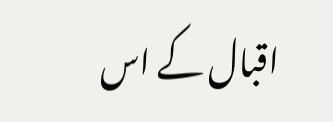اقبال کے اس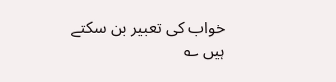خواب کی تعبیر بن سکتے
ہیں ؎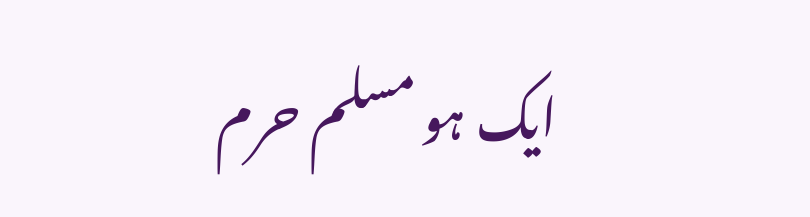ایک ہو مسلم حرم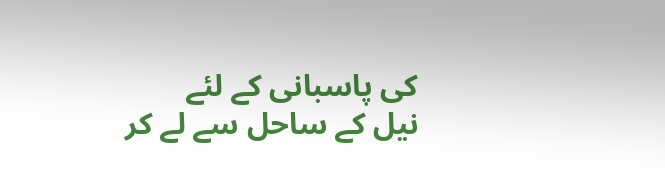کی پاسبانی کے لئے
نیل کے ساحل سے لے کر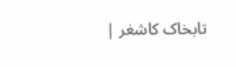تابخاک کاشغر |